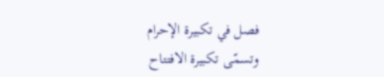فصل في تكبيرة الإحرام
وتسمّى تكبيرة الافتتاح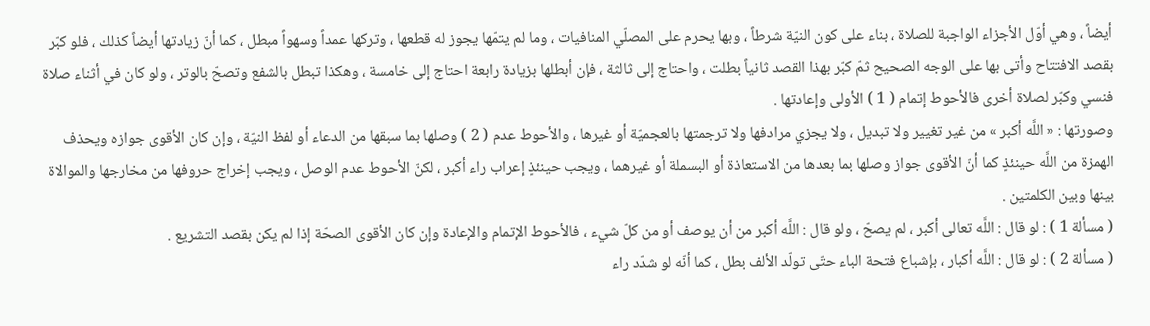أيضاً ، وهي أوّل الأجزاء الواجبة للصلاة ، بناء على كون النيّة شرطاً ، وبها يحرم على المصلّي المنافيات ، وما لم يتمّها يجوز له قطعها ، وتركها عمداً وسهواً مبطل ، كما أنّ زيادتها أيضاً كذلك ، فلو كبّر بقصد الافتتاح وأتى بها على الوجه الصحيح ثمّ كبّر بهذا القصد ثانياً بطلت ، واحتاج إلى ثالثة ، فإن أبطلها بزيادة رابعة احتاج إلى خامسة ، وهكذا تبطل بالشفع وتصحّ بالوتر ، ولو كان في أثناء صلاة فنسي وكبّر لصلاة أخرى فالأحوط إتمام ( 1 ) الأولى وإعادتها .
وصورتها : « اللَّه أكبر » من غير تغيير ولا تبديل ، ولا يجزي مرادفها ولا ترجمتها بالعجميّة أو غيرها ، والأحوط عدم ( 2 ) وصلها بما سبقها من الدعاء أو لفظ النيّة ، وإن كان الأقوى جوازه ويحذف الهمزة من اللَّه حينئذٍ كما أنّ الأقوى جواز وصلها بما بعدها من الاستعاذة أو البسملة أو غيرهما ، ويجب حينئذٍ إعراب راء أكبر ، لكنّ الأحوط عدم الوصل ، ويجب إخراج حروفها من مخارجها والموالاة بينها وبين الكلمتين .
( مسألة 1 ) : لو قال : اللَّه تعالى أكبر ، لم يصحّ ، ولو قال : اللَّه أكبر من أن يوصف أو من كلّ شيء ، فالأحوط الإتمام والإعادة وإن كان الأقوى الصحّة إذا لم يكن بقصد التشريع .
( مسألة 2 ) : لو قال : اللَّه أكبار ، بإشباع فتحة الباء حتّى تولّد الألف بطل ، كما أنّه لو شدّد راء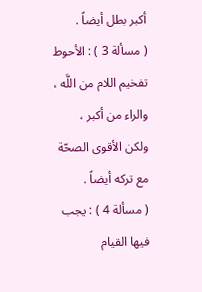أكبر بطل أيضاً .
( مسألة 3 ) : الأحوط تفخيم اللام من اللَّه ، والراء من أكبر ، ولكن الأقوى الصحّة مع تركه أيضاً .
( مسألة 4 ) : يجب فيها القيام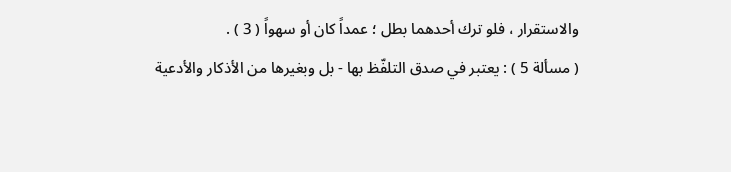والاستقرار ، فلو ترك أحدهما بطل ؛ عمداً كان أو سهواً ( 3 ) .
( مسألة 5 ) : يعتبر في صدق التلفّظ بها - بل وبغيرها من الأذكار والأدعية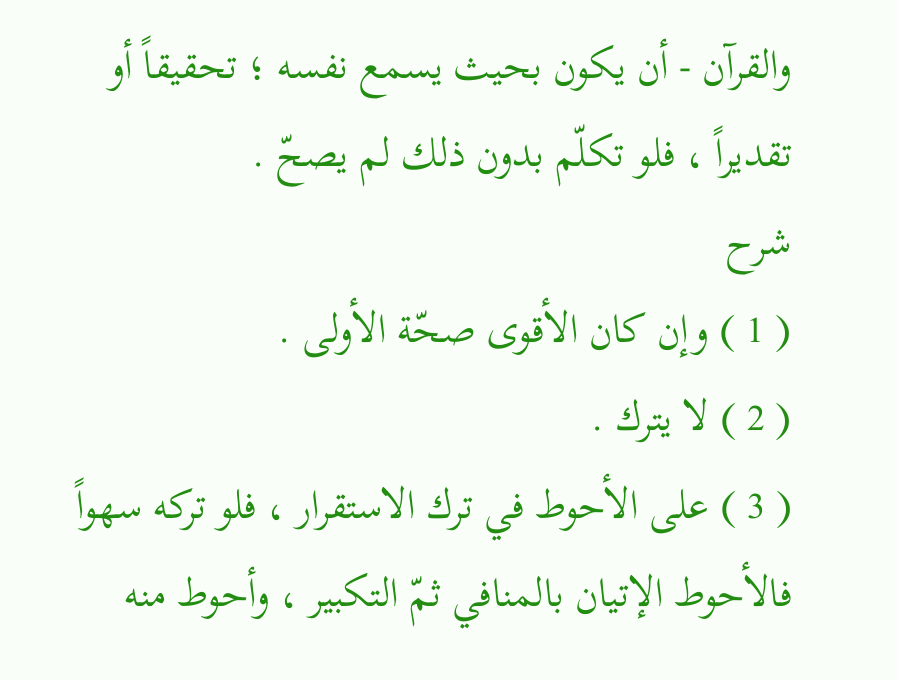والقرآن - أن يكون بحيث يسمع نفسه ؛ تحقيقاً أو تقديراً ، فلو تكلّم بدون ذلك لم يصحّ .
شرح
( 1 ) وإن كان الأقوى صحّة الأولى .
( 2 ) لا يترك .
( 3 ) على الأحوط في ترك الاستقرار ، فلو تركه سهواً فالأحوط الإتيان بالمنافي ثمّ التكبير ، وأحوط منه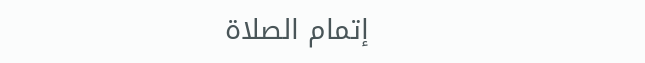إتمام الصلاة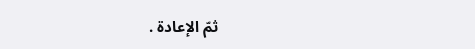ثمّ الإعادة .